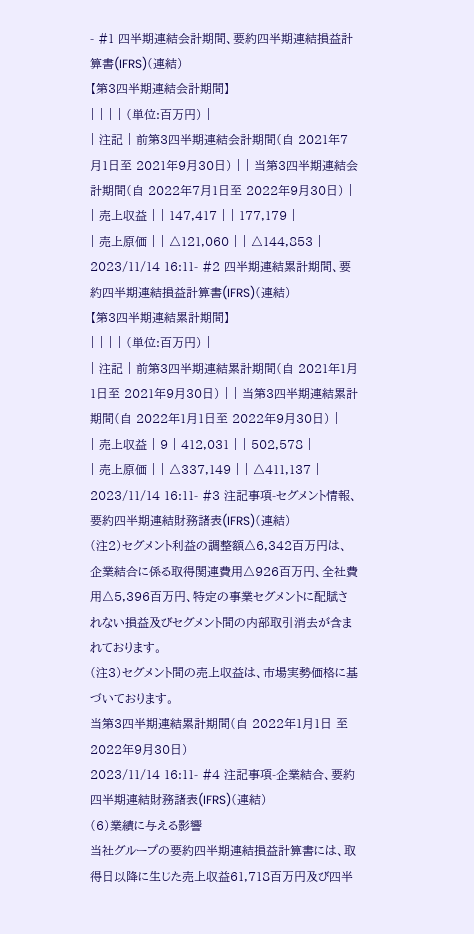- #1 四半期連結会計期間、要約四半期連結損益計算書(IFRS)(連結)
【第3四半期連結会計期間】
| | | | (単位:百万円) |
| 注記 | 前第3四半期連結会計期間(自 2021年7月1日至 2021年9月30日) | | 当第3四半期連結会計期間(自 2022年7月1日至 2022年9月30日) |
| 売上収益 | | 147,417 | | 177,179 |
| 売上原価 | | △121,060 | | △144,853 |
2023/11/14 16:11- #2 四半期連結累計期間、要約四半期連結損益計算書(IFRS)(連結)
【第3四半期連結累計期間】
| | | | (単位:百万円) |
| 注記 | 前第3四半期連結累計期間(自 2021年1月1日至 2021年9月30日) | | 当第3四半期連結累計期間(自 2022年1月1日至 2022年9月30日) |
| 売上収益 | 9 | 412,031 | | 502,578 |
| 売上原価 | | △337,149 | | △411,137 |
2023/11/14 16:11- #3 注記事項-セグメント情報、要約四半期連結財務諸表(IFRS)(連結)
(注2)セグメント利益の調整額△6,342百万円は、企業結合に係る取得関連費用△926百万円、全社費用△5,396百万円、特定の事業セグメントに配賦されない損益及びセグメント間の内部取引消去が含まれております。
(注3)セグメント間の売上収益は、市場実勢価格に基づいております。
当第3四半期連結累計期間(自 2022年1月1日 至 2022年9月30日)
2023/11/14 16:11- #4 注記事項-企業結合、要約四半期連結財務諸表(IFRS)(連結)
(6)業績に与える影響
当社グループの要約四半期連結損益計算書には、取得日以降に生じた売上収益61,718百万円及び四半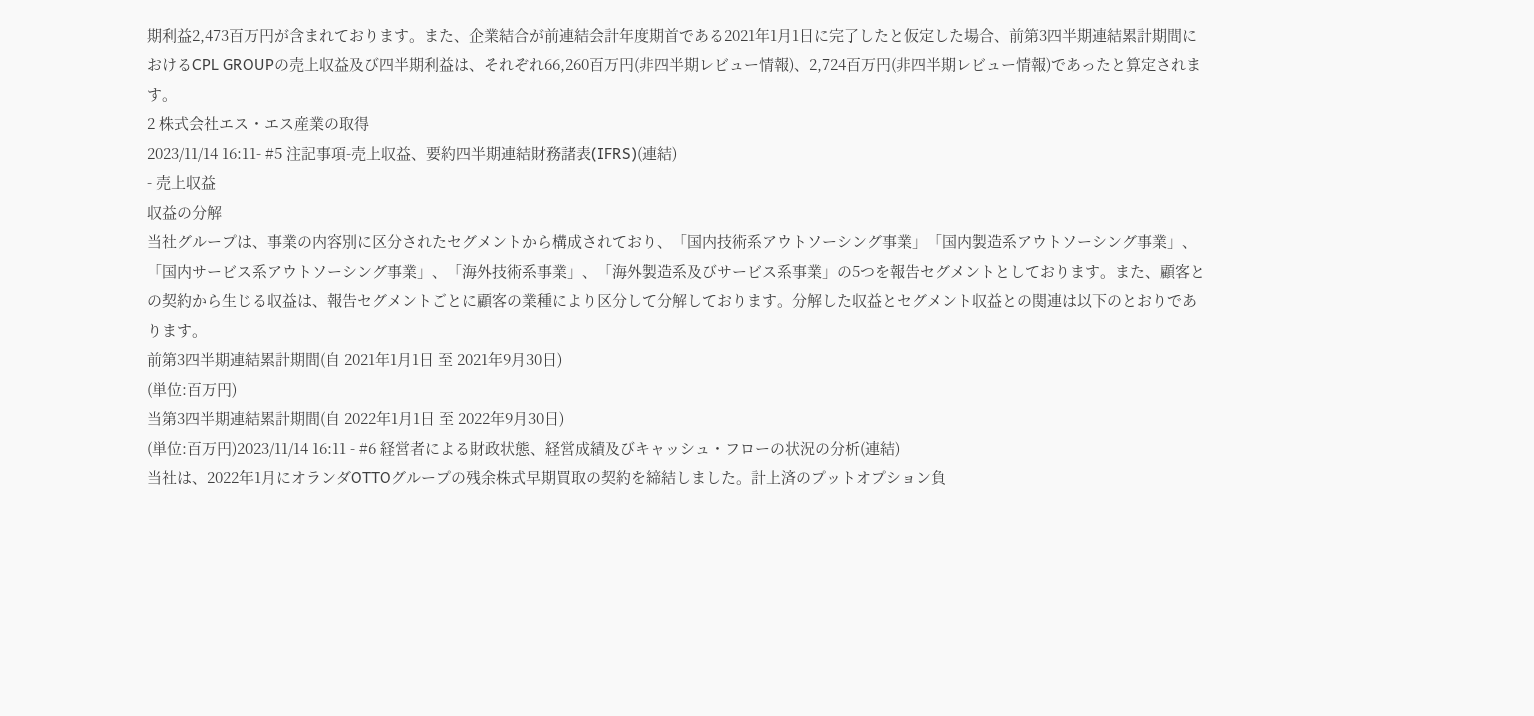期利益2,473百万円が含まれております。また、企業結合が前連結会計年度期首である2021年1月1日に完了したと仮定した場合、前第3四半期連結累計期間におけるCPL GROUPの売上収益及び四半期利益は、それぞれ66,260百万円(非四半期レビュー情報)、2,724百万円(非四半期レビュー情報)であったと算定されます。
2 株式会社エス・エス産業の取得
2023/11/14 16:11- #5 注記事項-売上収益、要約四半期連結財務諸表(IFRS)(連結)
- 売上収益
収益の分解
当社グループは、事業の内容別に区分されたセグメントから構成されており、「国内技術系アウトソーシング事業」「国内製造系アウトソーシング事業」、「国内サービス系アウトソーシング事業」、「海外技術系事業」、「海外製造系及びサービス系事業」の5つを報告セグメントとしております。また、顧客との契約から生じる収益は、報告セグメントごとに顧客の業種により区分して分解しております。分解した収益とセグメント収益との関連は以下のとおりであります。
前第3四半期連結累計期間(自 2021年1月1日 至 2021年9月30日)
(単位:百万円)
当第3四半期連結累計期間(自 2022年1月1日 至 2022年9月30日)
(単位:百万円)2023/11/14 16:11 - #6 経営者による財政状態、経営成績及びキャッシュ・フローの状況の分析(連結)
当社は、2022年1月にオランダOTTOグループの残余株式早期買取の契約を締結しました。計上済のプットオプション負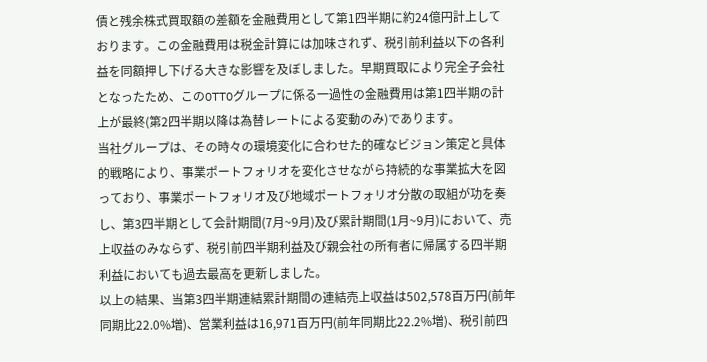債と残余株式買取額の差額を金融費用として第1四半期に約24億円計上しております。この金融費用は税金計算には加味されず、税引前利益以下の各利益を同額押し下げる大きな影響を及ぼしました。早期買取により完全子会社となったため、このOTTOグループに係る一過性の金融費用は第1四半期の計上が最終(第2四半期以降は為替レートによる変動のみ)であります。
当社グループは、その時々の環境変化に合わせた的確なビジョン策定と具体的戦略により、事業ポートフォリオを変化させながら持続的な事業拡大を図っており、事業ポートフォリオ及び地域ポートフォリオ分散の取組が功を奏し、第3四半期として会計期間(7月~9月)及び累計期間(1月~9月)において、売上収益のみならず、税引前四半期利益及び親会社の所有者に帰属する四半期利益においても過去最高を更新しました。
以上の結果、当第3四半期連結累計期間の連結売上収益は502,578百万円(前年同期比22.0%増)、営業利益は16,971百万円(前年同期比22.2%増)、税引前四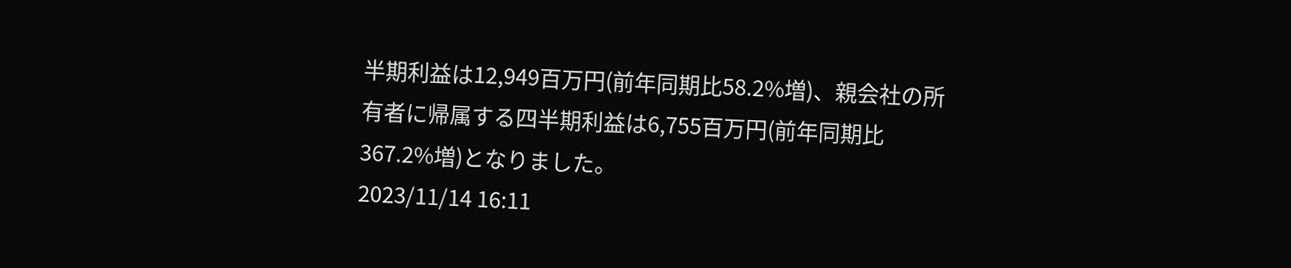半期利益は12,949百万円(前年同期比58.2%増)、親会社の所有者に帰属する四半期利益は6,755百万円(前年同期比367.2%増)となりました。
2023/11/14 16:11